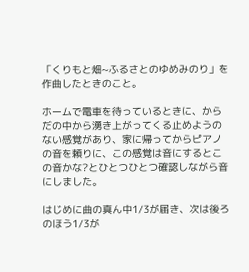「くりもと畑~ふるさとのゆめみのり」を作曲したときのこと。

ホームで電車を待っているときに、からだの中から湧き上がってくる止めようのない感覚があり、家に帰ってからピアノの音を頼りに、この感覚は音にするとこの音かな?とひとつひとつ確認しながら音にしました。

はじめに曲の真ん中1/3が届き、次は後ろのほう1/3が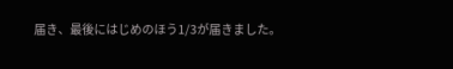届き、最後にはじめのほう1/3が届きました。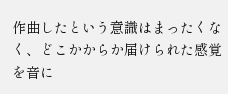作曲したという意識はまったくなく、どこかからか届けられた感覚を音に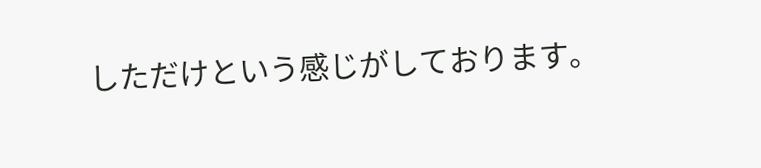しただけという感じがしております。